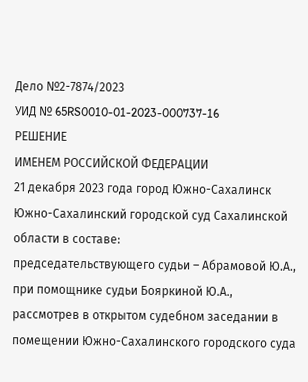Дело №2-7874/2023
УИД № 65RS0010-01-2023-000737-16
РЕШЕНИЕ
ИМЕНЕМ РОССИЙСКОЙ ФЕДЕРАЦИИ
21 декабря 2023 года город Южно-Сахалинск
Южно-Сахалинский городской суд Сахалинской области в составе:
председательствующего судьи – Абрамовой Ю.А.,
при помощнике судьи Бояркиной Ю.А.,
рассмотрев в открытом судебном заседании в помещении Южно-Сахалинского городского суда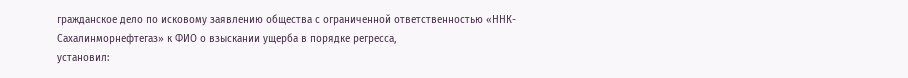гражданское дело по исковому заявлению общества с ограниченной ответственностью «ННК-Сахалинморнефтегаз» к ФИО о взыскании ущерба в порядке регресса,
установил: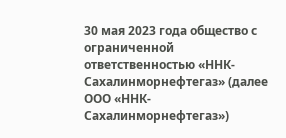30 мая 2023 года общество с ограниченной ответственностью «ННК-Сахалинморнефтегаз» (далее ООО «ННК-Сахалинморнефтегаз»)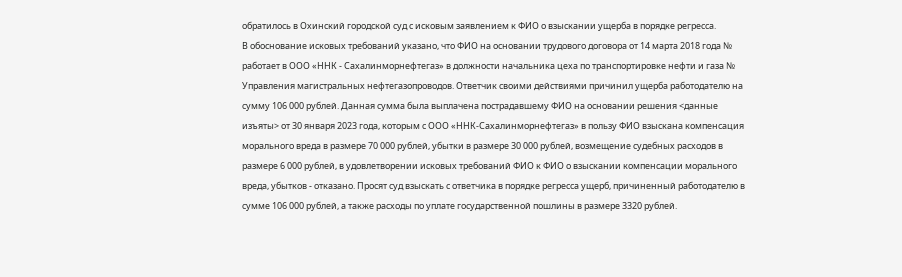обратилось в Охинский городской суд с исковым заявлением к ФИО о взыскании ущерба в порядке регресса.
В обоснование исковых требований указано, что ФИО на основании трудового договора от 14 марта 2018 года № работает в ООО «ННК - Сахалинморнефтегаз» в должности начальника цеха по транспортировке нефти и газа № Управления магистральных нефтегазопроводов. Ответчик своими действиями причинил ущерба работодателю на сумму 106 000 рублей. Данная сумма была выплачена пострадавшему ФИО на основании решения <данные изъяты> от 30 января 2023 года, которым с ООО «ННК-Сахалинморнефтегаз» в пользу ФИО взыскана компенсация морального вреда в размере 70 000 рублей, убытки в размере 30 000 рублей, возмещение судебных расходов в размере 6 000 рублей, в удовлетворении исковых требований ФИО к ФИО о взыскании компенсации морального вреда, убытков - отказано. Просят суд взыскать с ответчика в порядке регресса ущерб, причиненный работодателю в сумме 106 000 рублей, а также расходы по уплате государственной пошлины в размере 3320 рублей.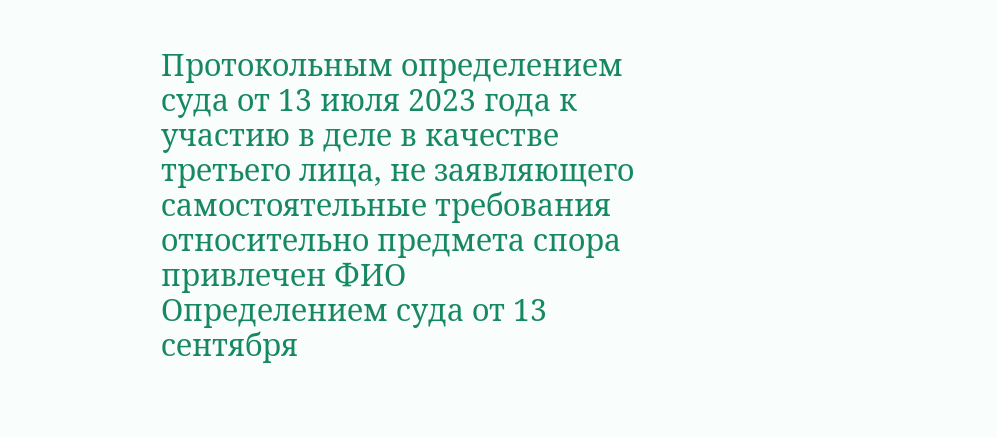Протокольным определением суда от 13 июля 2023 года к участию в деле в качестве третьего лица, не заявляющего самостоятельные требования относительно предмета спора привлечен ФИО
Определением суда от 13 сентября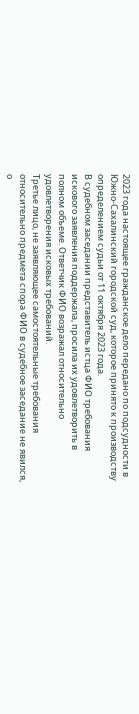2023 года настоящее гражданское дело передано по подсудности в Южно-Сахалинский городской суд, которое принято к производству определением судьи от 11 октября 2023 года.
В судебном заседании представитель истца ФИО требования искового заявления поддержала, просила их удовлетворить в полном объеме. Ответчик ФИО возражал относительно удовлетворения исковых требований.
Третье лицо, не заявляющее самостоятельные требования относительно предмета спора ФИО в судебное заседание не явился, о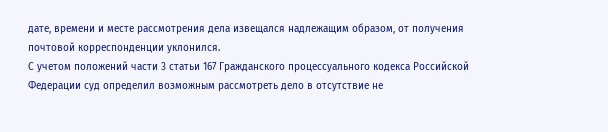дате, времени и месте рассмотрения дела извещался надлежащим образом, от получения почтовой корреспонденции уклонился.
С учетом положений части 3 статьи 167 Гражданского процессуального кодекса Российской Федерации суд определил возможным рассмотреть дело в отсутствие не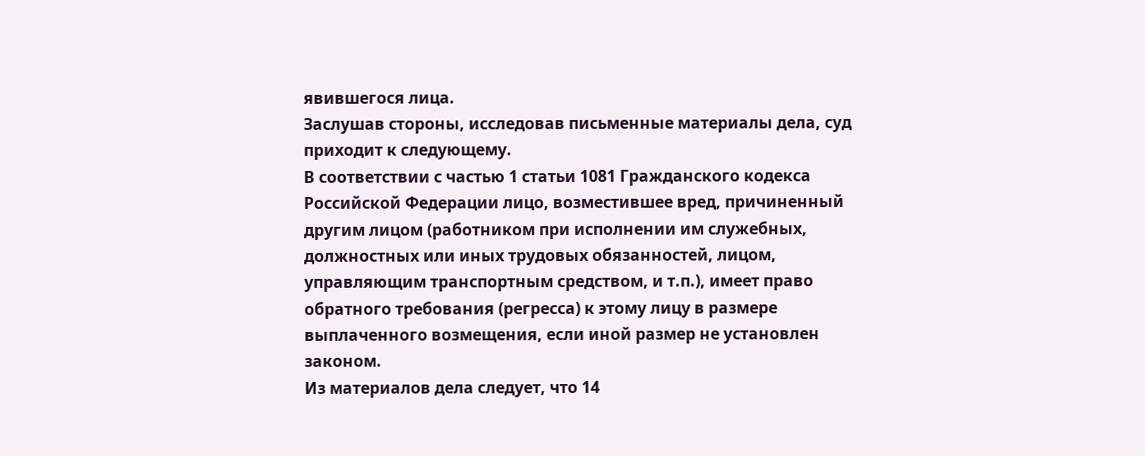явившегося лица.
Заслушав стороны, исследовав письменные материалы дела, суд приходит к следующему.
В соответствии с частью 1 статьи 1081 Гражданского кодекса Российской Федерации лицо, возместившее вред, причиненный другим лицом (работником при исполнении им служебных, должностных или иных трудовых обязанностей, лицом, управляющим транспортным средством, и т.п.), имеет право обратного требования (регресса) к этому лицу в размере выплаченного возмещения, если иной размер не установлен законом.
Из материалов дела следует, что 14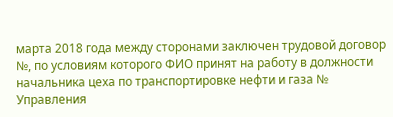марта 2018 года между сторонами заключен трудовой договор №, по условиям которого ФИО принят на работу в должности начальника цеха по транспортировке нефти и газа № Управления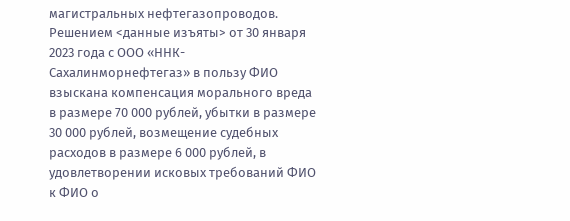магистральных нефтегазопроводов.
Решением <данные изъяты> от 30 января 2023 года с ООО «ННК-Сахалинморнефтегаз» в пользу ФИО взыскана компенсация морального вреда в размере 70 000 рублей, убытки в размере 30 000 рублей, возмещение судебных расходов в размере 6 000 рублей, в удовлетворении исковых требований ФИО к ФИО о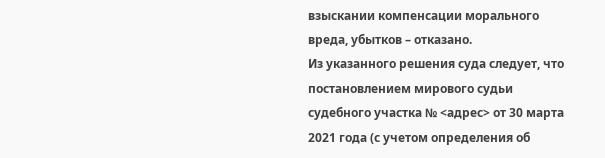взыскании компенсации морального вреда, убытков – отказано.
Из указанного решения суда следует, что постановлением мирового судьи судебного участка № <адрес> от 30 марта 2021 года (с учетом определения об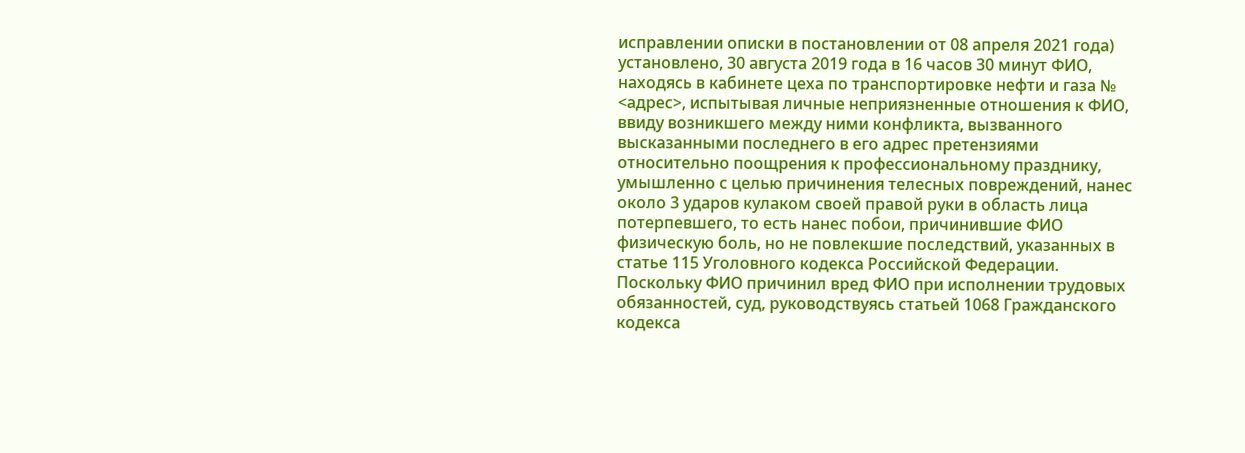исправлении описки в постановлении от 08 апреля 2021 года) установлено, 30 августа 2019 года в 16 часов 30 минут ФИО, находясь в кабинете цеха по транспортировке нефти и газа № <адрес>, испытывая личные неприязненные отношения к ФИО, ввиду возникшего между ними конфликта, вызванного высказанными последнего в его адрес претензиями относительно поощрения к профессиональному празднику, умышленно с целью причинения телесных повреждений, нанес около 3 ударов кулаком своей правой руки в область лица потерпевшего, то есть нанес побои, причинившие ФИО физическую боль, но не повлекшие последствий, указанных в статье 115 Уголовного кодекса Российской Федерации.
Поскольку ФИО причинил вред ФИО при исполнении трудовых обязанностей, суд, руководствуясь статьей 1068 Гражданского кодекса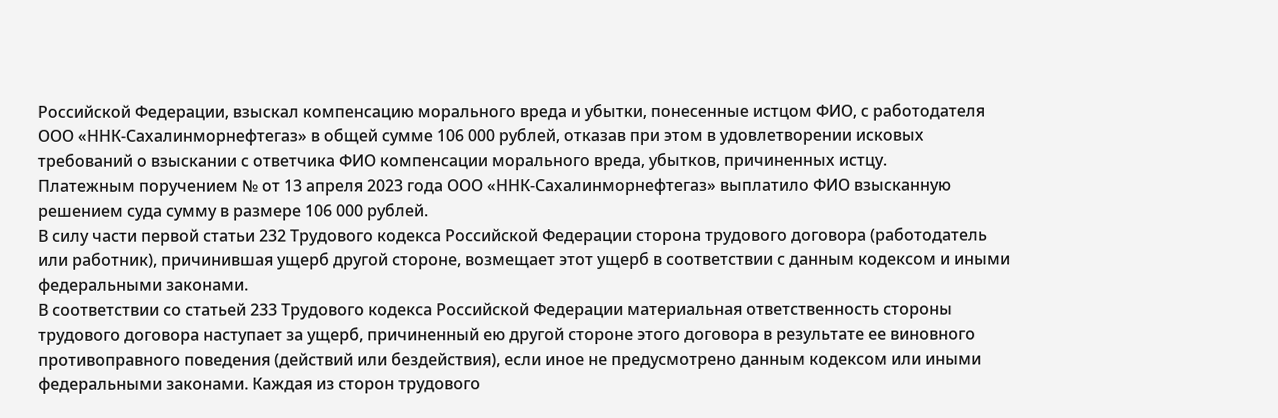Российской Федерации, взыскал компенсацию морального вреда и убытки, понесенные истцом ФИО, с работодателя ООО «ННК-Сахалинморнефтегаз» в общей сумме 106 000 рублей, отказав при этом в удовлетворении исковых требований о взыскании с ответчика ФИО компенсации морального вреда, убытков, причиненных истцу.
Платежным поручением № от 13 апреля 2023 года ООО «ННК-Сахалинморнефтегаз» выплатило ФИО взысканную решением суда сумму в размере 106 000 рублей.
В силу части первой статьи 232 Трудового кодекса Российской Федерации сторона трудового договора (работодатель или работник), причинившая ущерб другой стороне, возмещает этот ущерб в соответствии с данным кодексом и иными федеральными законами.
В соответствии со статьей 233 Трудового кодекса Российской Федерации материальная ответственность стороны трудового договора наступает за ущерб, причиненный ею другой стороне этого договора в результате ее виновного противоправного поведения (действий или бездействия), если иное не предусмотрено данным кодексом или иными федеральными законами. Каждая из сторон трудового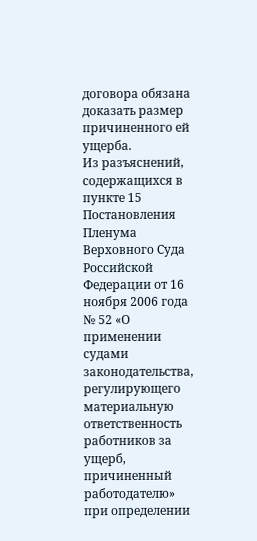договора обязана доказать размер причиненного ей ущерба.
Из разъяснений, содержащихся в пункте 15 Постановления Пленума Верховного Суда Российской Федерации от 16 ноября 2006 года № 52 «О применении судами законодательства, регулирующего материальную ответственность работников за ущерб, причиненный работодателю» при определении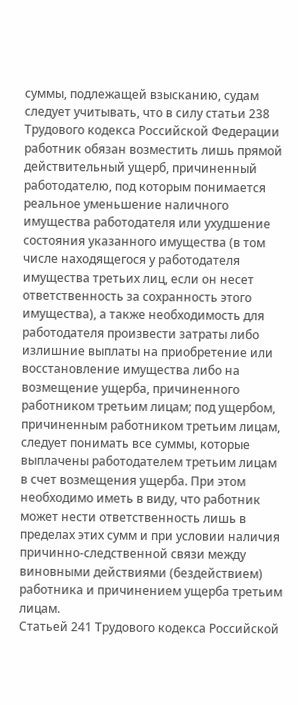суммы, подлежащей взысканию, судам следует учитывать, что в силу статьи 238 Трудового кодекса Российской Федерации работник обязан возместить лишь прямой действительный ущерб, причиненный работодателю, под которым понимается реальное уменьшение наличного имущества работодателя или ухудшение состояния указанного имущества (в том числе находящегося у работодателя имущества третьих лиц, если он несет ответственность за сохранность этого имущества), а также необходимость для работодателя произвести затраты либо излишние выплаты на приобретение или восстановление имущества либо на возмещение ущерба, причиненного работником третьим лицам; под ущербом, причиненным работником третьим лицам, следует понимать все суммы, которые выплачены работодателем третьим лицам в счет возмещения ущерба. При этом необходимо иметь в виду, что работник может нести ответственность лишь в пределах этих сумм и при условии наличия причинно-следственной связи между виновными действиями (бездействием) работника и причинением ущерба третьим лицам.
Статьей 241 Трудового кодекса Российской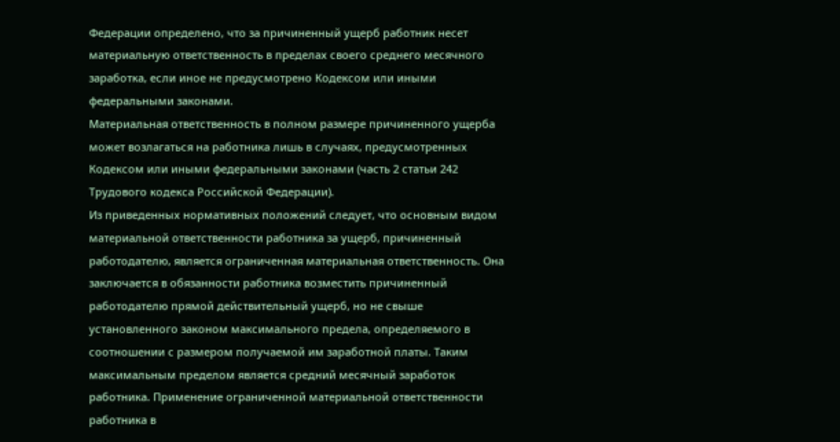Федерации определено, что за причиненный ущерб работник несет материальную ответственность в пределах своего среднего месячного заработка, если иное не предусмотрено Кодексом или иными федеральными законами.
Материальная ответственность в полном размере причиненного ущерба может возлагаться на работника лишь в случаях, предусмотренных Кодексом или иными федеральными законами (часть 2 статьи 242 Трудового кодекса Российской Федерации).
Из приведенных нормативных положений следует, что основным видом материальной ответственности работника за ущерб, причиненный работодателю, является ограниченная материальная ответственность. Она заключается в обязанности работника возместить причиненный работодателю прямой действительный ущерб, но не свыше установленного законом максимального предела, определяемого в соотношении с размером получаемой им заработной платы. Таким максимальным пределом является средний месячный заработок работника. Применение ограниченной материальной ответственности работника в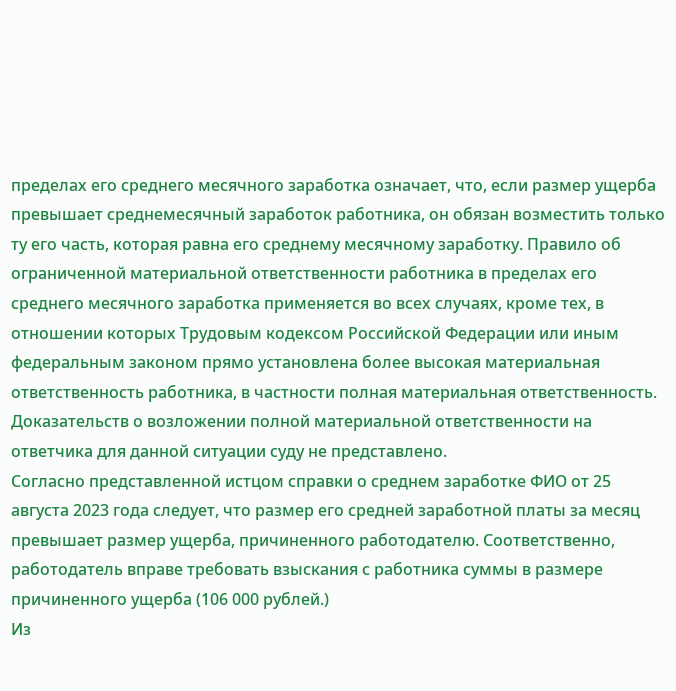пределах его среднего месячного заработка означает, что, если размер ущерба превышает среднемесячный заработок работника, он обязан возместить только ту его часть, которая равна его среднему месячному заработку. Правило об ограниченной материальной ответственности работника в пределах его среднего месячного заработка применяется во всех случаях, кроме тех, в отношении которых Трудовым кодексом Российской Федерации или иным федеральным законом прямо установлена более высокая материальная ответственность работника, в частности полная материальная ответственность.
Доказательств о возложении полной материальной ответственности на ответчика для данной ситуации суду не представлено.
Согласно представленной истцом справки о среднем заработке ФИО от 25 августа 2023 года следует, что размер его средней заработной платы за месяц превышает размер ущерба, причиненного работодателю. Соответственно, работодатель вправе требовать взыскания с работника суммы в размере причиненного ущерба (106 000 рублей.)
Из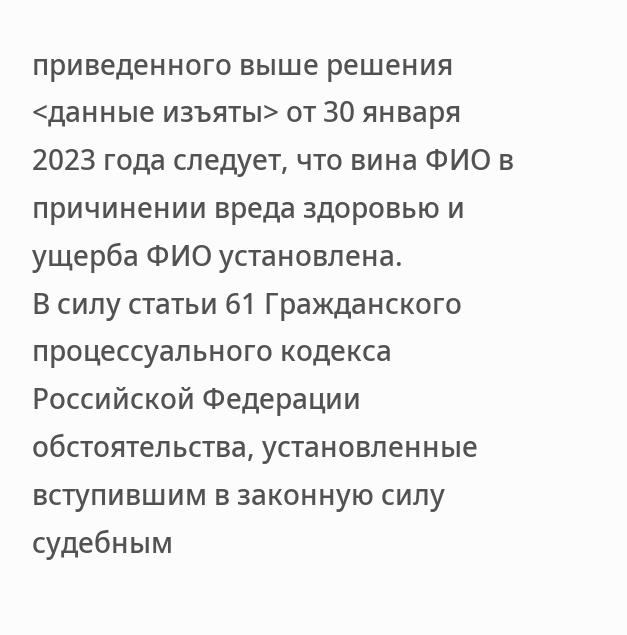приведенного выше решения <данные изъяты> от 30 января 2023 года следует, что вина ФИО в причинении вреда здоровью и ущерба ФИО установлена.
В силу статьи 61 Гражданского процессуального кодекса Российской Федерации обстоятельства, установленные вступившим в законную силу судебным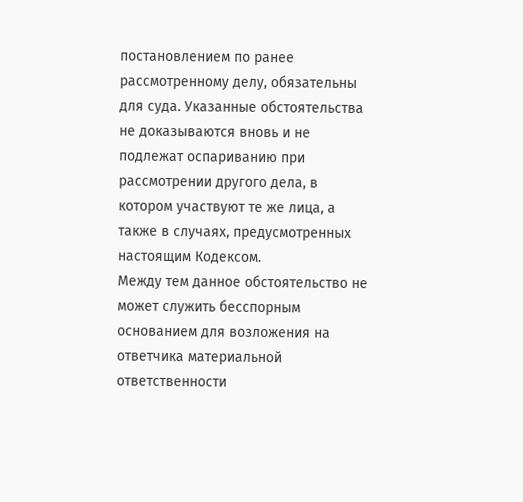постановлением по ранее рассмотренному делу, обязательны для суда. Указанные обстоятельства не доказываются вновь и не подлежат оспариванию при рассмотрении другого дела, в котором участвуют те же лица, а также в случаях, предусмотренных настоящим Кодексом.
Между тем данное обстоятельство не может служить бесспорным основанием для возложения на ответчика материальной ответственности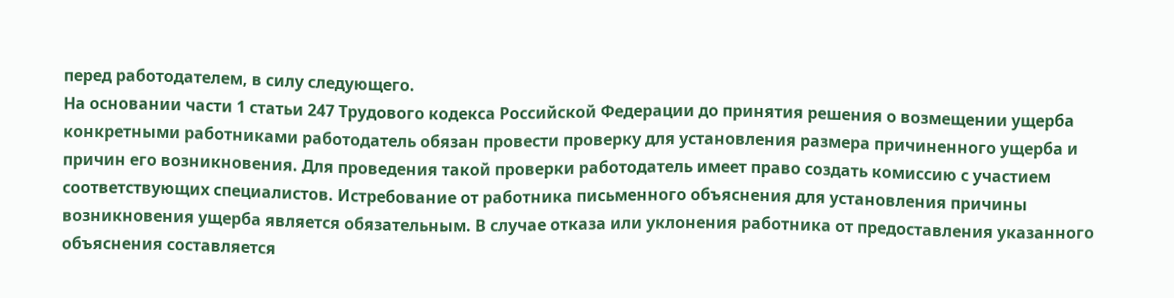перед работодателем, в силу следующего.
На основании части 1 статьи 247 Трудового кодекса Российской Федерации до принятия решения о возмещении ущерба конкретными работниками работодатель обязан провести проверку для установления размера причиненного ущерба и причин его возникновения. Для проведения такой проверки работодатель имеет право создать комиссию с участием соответствующих специалистов. Истребование от работника письменного объяснения для установления причины возникновения ущерба является обязательным. В случае отказа или уклонения работника от предоставления указанного объяснения составляется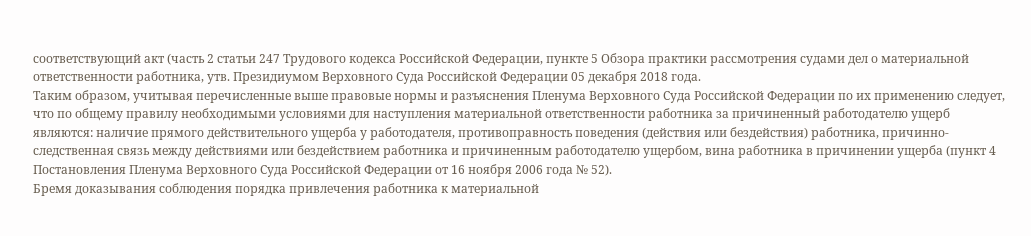соответствующий акт (часть 2 статьи 247 Трудового кодекса Российской Федерации, пункте 5 Обзора практики рассмотрения судами дел о материальной ответственности работника, утв. Президиумом Верховного Суда Российской Федерации 05 декабря 2018 года.
Таким образом, учитывая перечисленные выше правовые нормы и разъяснения Пленума Верховного Суда Российской Федерации по их применению следует, что по общему правилу необходимыми условиями для наступления материальной ответственности работника за причиненный работодателю ущерб являются: наличие прямого действительного ущерба у работодателя, противоправность поведения (действия или бездействия) работника, причинно-следственная связь между действиями или бездействием работника и причиненным работодателю ущербом, вина работника в причинении ущерба (пункт 4 Постановления Пленума Верховного Суда Российской Федерации от 16 ноября 2006 года № 52).
Бремя доказывания соблюдения порядка привлечения работника к материальной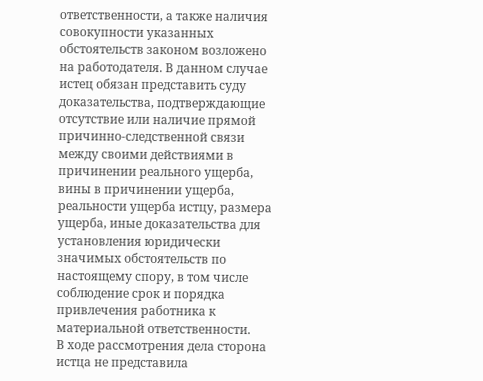ответственности, а также наличия совокупности указанных обстоятельств законом возложено на работодателя. В данном случае истец обязан представить суду доказательства, подтверждающие отсутствие или наличие прямой причинно-следственной связи между своими действиями в причинении реального ущерба, вины в причинении ущерба, реальности ущерба истцу, размера ущерба, иные доказательства для установления юридически значимых обстоятельств по настоящему спору, в том числе соблюдение срок и порядка привлечения работника к материальной ответственности.
В ходе рассмотрения дела сторона истца не представила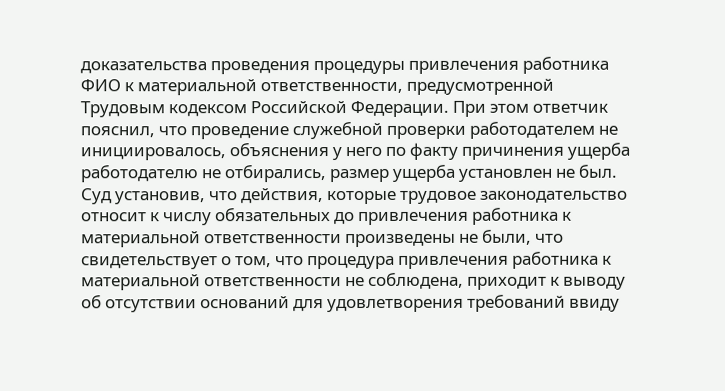доказательства проведения процедуры привлечения работника ФИО к материальной ответственности, предусмотренной Трудовым кодексом Российской Федерации. При этом ответчик пояснил, что проведение служебной проверки работодателем не инициировалось, объяснения у него по факту причинения ущерба работодателю не отбирались, размер ущерба установлен не был.
Суд установив, что действия, которые трудовое законодательство относит к числу обязательных до привлечения работника к материальной ответственности произведены не были, что свидетельствует о том, что процедура привлечения работника к материальной ответственности не соблюдена, приходит к выводу об отсутствии оснований для удовлетворения требований ввиду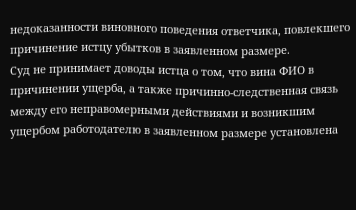недоказанности виновного поведения ответчика, повлекшего причинение истцу убытков в заявленном размере.
Суд не принимает доводы истца о том, что вина ФИО в причинении ущерба, а также причинно-следственная связь между его неправомерными действиями и возникшим ущербом работодателю в заявленном размере установлена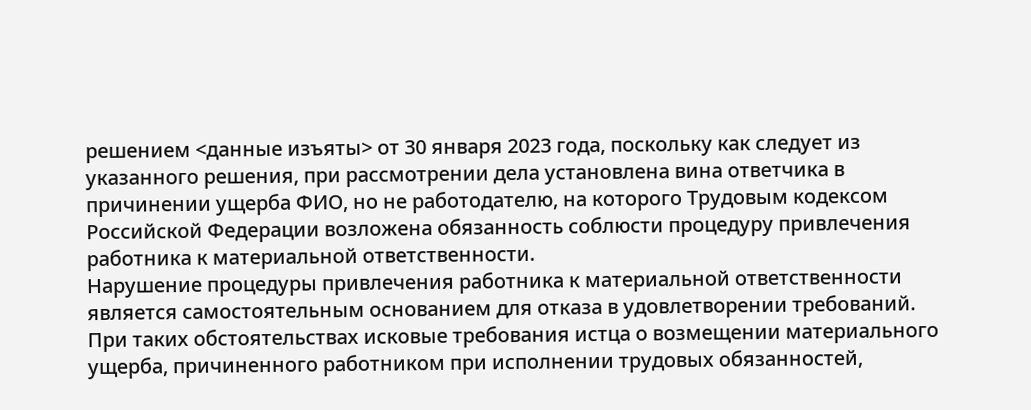решением <данные изъяты> от 30 января 2023 года, поскольку как следует из указанного решения, при рассмотрении дела установлена вина ответчика в причинении ущерба ФИО, но не работодателю, на которого Трудовым кодексом Российской Федерации возложена обязанность соблюсти процедуру привлечения работника к материальной ответственности.
Нарушение процедуры привлечения работника к материальной ответственности является самостоятельным основанием для отказа в удовлетворении требований.
При таких обстоятельствах исковые требования истца о возмещении материального ущерба, причиненного работником при исполнении трудовых обязанностей,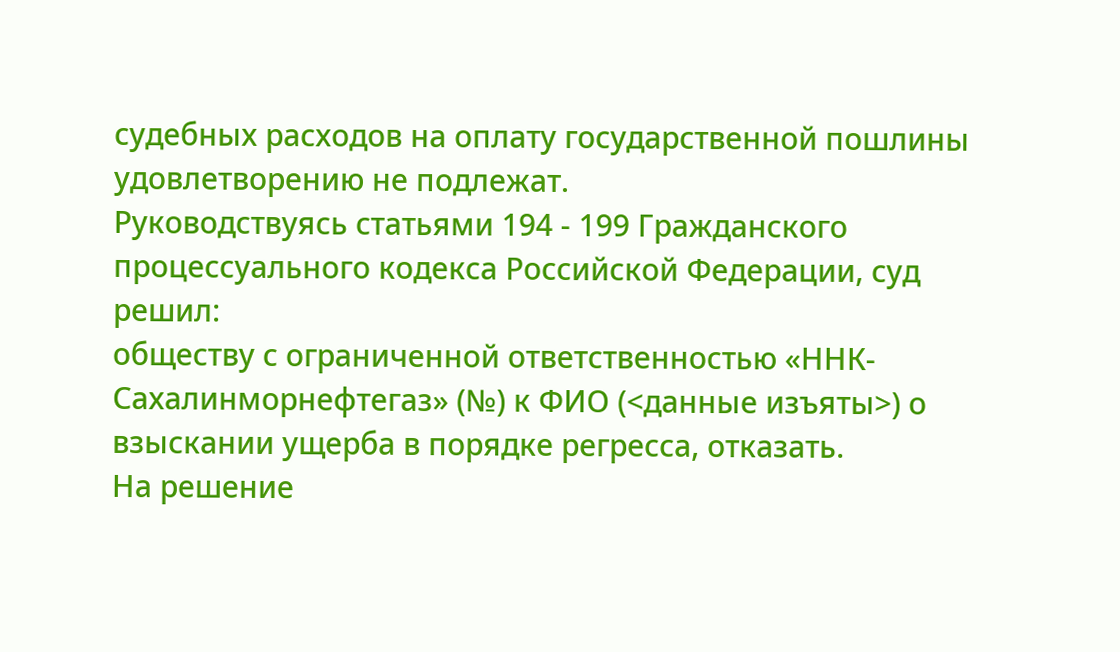судебных расходов на оплату государственной пошлины удовлетворению не подлежат.
Руководствуясь статьями 194 - 199 Гражданского процессуального кодекса Российской Федерации, суд
решил:
обществу с ограниченной ответственностью «ННК-Сахалинморнефтегаз» (№) к ФИО (<данные изъяты>) о взыскании ущерба в порядке регресса, отказать.
На решение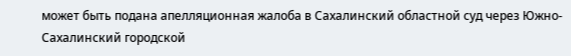может быть подана апелляционная жалоба в Сахалинский областной суд через Южно-Сахалинский городской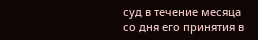суд в течение месяца со дня его принятия в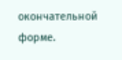окончательной форме.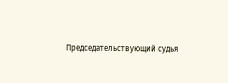Председательствующий судья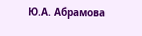Ю.А. Абрамова